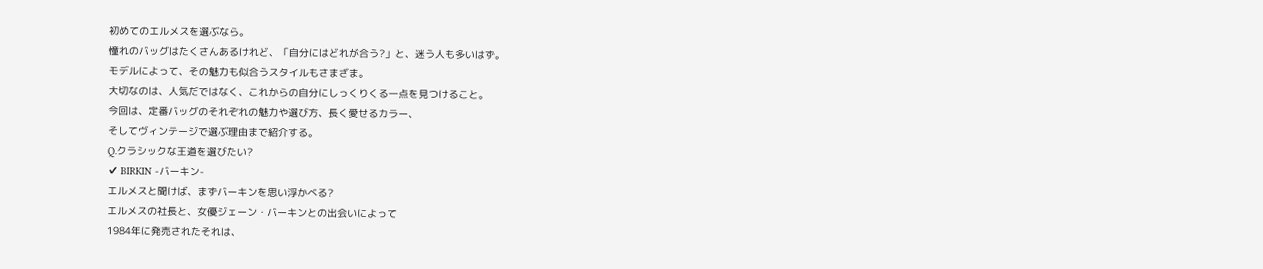初めてのエルメスを選ぶなら。
憧れのバッグはたくさんあるけれど、「自分にはどれが合う?」と、迷う人も多いはず。
モデルによって、その魅力も似合うスタイルもさまざま。
大切なのは、人気だではなく、これからの自分にしっくりくる一点を見つけること。
今回は、定番バッグのそれぞれの魅力や選び方、長く愛せるカラー、
そしてヴィンテージで選ぶ理由まで紹介する。
Q.クラシックな王道を選びたい?
✔ BIRKIN -バーキン-
エルメスと聞けば、まずバーキンを思い浮かべる?
エルメスの社長と、女優ジェーン・バーキンとの出会いによって
1984年に発売されたそれは、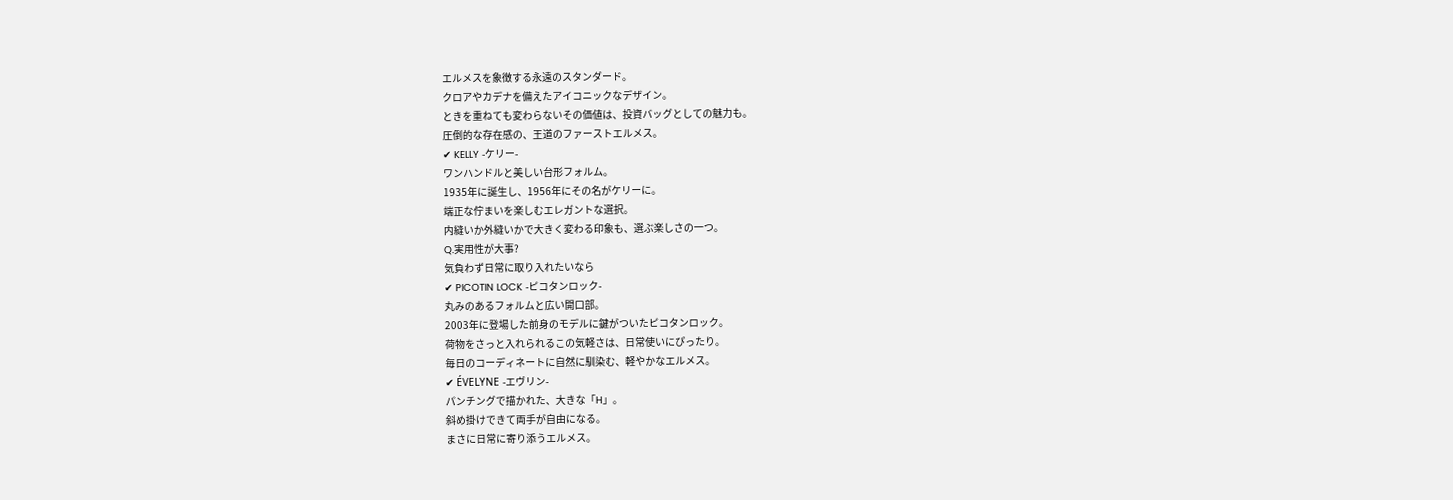エルメスを象徴する永遠のスタンダード。
クロアやカデナを備えたアイコニックなデザイン。
ときを重ねても変わらないその価値は、投資バッグとしての魅力も。
圧倒的な存在感の、王道のファーストエルメス。
✔ KELLY -ケリー-
ワンハンドルと美しい台形フォルム。
1935年に誕生し、1956年にその名がケリーに。
端正な佇まいを楽しむエレガントな選択。
内縫いか外縫いかで大きく変わる印象も、選ぶ楽しさの一つ。
Q.実用性が大事?
気負わず日常に取り入れたいなら
✔ PICOTIN LOCK -ピコタンロック-
丸みのあるフォルムと広い開口部。
2003年に登場した前身のモデルに鍵がついたピコタンロック。
荷物をさっと入れられるこの気軽さは、日常使いにぴったり。
毎日のコーディネートに自然に馴染む、軽やかなエルメス。
✔ ÉVELYNE -エヴリン-
パンチングで描かれた、大きな「H」。
斜め掛けできて両手が自由になる。
まさに日常に寄り添うエルメス。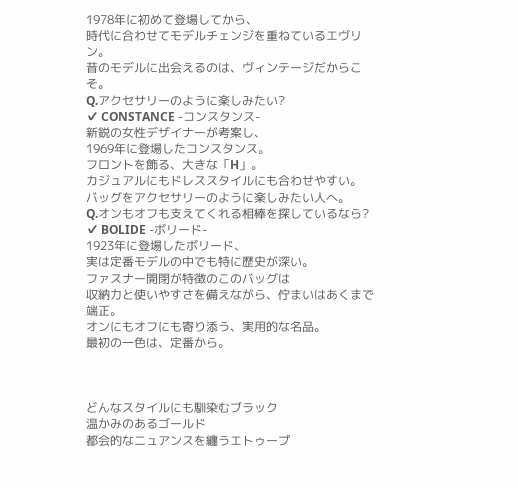1978年に初めて登場してから、
時代に合わせてモデルチェンジを重ねているエヴリン。
昔のモデルに出会えるのは、ヴィンテージだからこそ。
Q.アクセサリーのように楽しみたい?
✔ CONSTANCE -コンスタンス-
新鋭の女性デザイナーが考案し、
1969年に登場したコンスタンス。
フロントを飾る、大きな「H」。
カジュアルにもドレススタイルにも合わせやすい。
バッグをアクセサリーのように楽しみたい人へ。
Q.オンもオフも支えてくれる相棒を探しているなら?
✔ BOLIDE -ボリード-
1923年に登場したボリード、
実は定番モデルの中でも特に歴史が深い。
ファスナー開閉が特徴のこのバッグは
収納力と使いやすさを備えながら、佇まいはあくまで端正。
オンにもオフにも寄り添う、実用的な名品。
最初の一色は、定番から。



どんなスタイルにも馴染むブラック
温かみのあるゴールド
都会的なニュアンスを纏うエトゥープ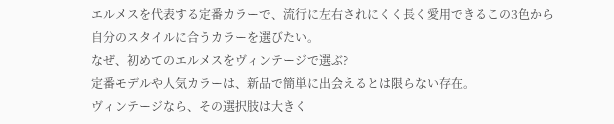エルメスを代表する定番カラーで、流行に左右されにくく長く愛用できるこの3色から
自分のスタイルに合うカラーを選びたい。
なぜ、初めてのエルメスをヴィンテージで選ぶ?
定番モデルや人気カラーは、新品で簡単に出会えるとは限らない存在。
ヴィンテージなら、その選択肢は大きく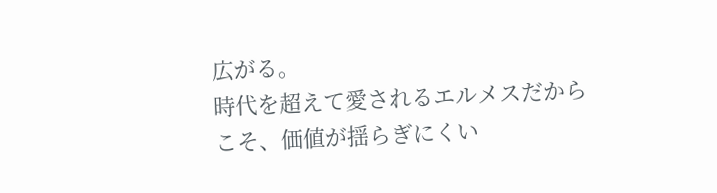広がる。
時代を超えて愛されるエルメスだからこそ、価値が揺らぎにくい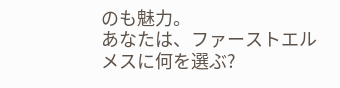のも魅力。
あなたは、ファーストエルメスに何を選ぶ?